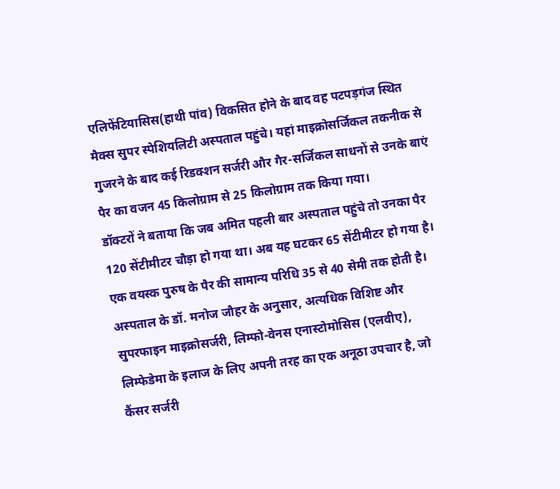एलिफेंटियासिस(हाथी पांव) विकसित होने के बाद वह पटपड़गंज स्थित मैक्स सुपर स्पेशियलिटी अस्पताल पहुंचे। यहां माइक्रोसर्जिकल तकनीक से गुजरने के बाद कई रिडक्शन सर्जरी और गैर-सर्जिकल साधनों से उनके बाएं पैर का वजन 45 किलोग्राम से 25 किलोग्राम तक किया गया।
डॉक्टरों ने बताया कि जब अमित पहली बार अस्पताल पहुंचे तो उनका पैर 120 सेंटीमीटर चौड़ा हो गया था। अब यह घटकर 65 सेंटीमीटर हो गया है। एक वयस्क पुरुष के पैर की सामान्य परिधि 35 से 40 सेमी तक होती है।
अस्पताल के डॉ. मनोज जौहर के अनुसार, अत्यधिक विशिष्ट और सुपरफाइन माइक्रोसर्जरी, लिम्फो-वेनस एनास्टोमोसिस (एलवीए), लिम्फेडेमा के इलाज के लिए अपनी तरह का एक अनूठा उपचार है, जो कैंसर सर्जरी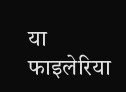या फाइलेरिया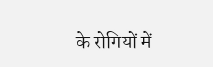के रोगियों में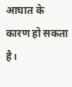आघात के कारण हो सकता है।